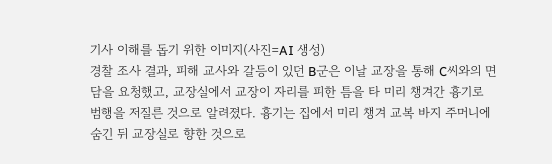기사 이해를 돕기 위한 이미지(사진=AI 생성)
경찰 조사 결과, 피해 교사와 갈등이 있던 B군은 이날 교장을 통해 C씨와의 면담을 요청했고, 교장실에서 교장이 자리를 피한 틈을 타 미리 챙겨간 흉기로 범행을 저질른 것으로 알려졌다. 흉기는 집에서 미리 챙겨 교복 바지 주머니에 숨긴 뒤 교장실로 향한 것으로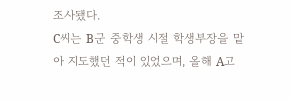조사됐다.
C씨는 B군 중학생 시절 학생부장을 맡아 지도했던 적이 있었으며, 올해 A고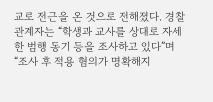교로 전근을 온 것으로 전해졌다. 경찰 관계자는 “학생과 교사를 상대로 자세한 범행 동기 등을 조사하고 있다”며 “조사 후 적용 혐의가 명확해지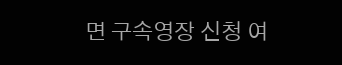면 구속영장 신청 여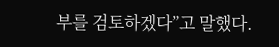부를 검토하겠다”고 말했다.